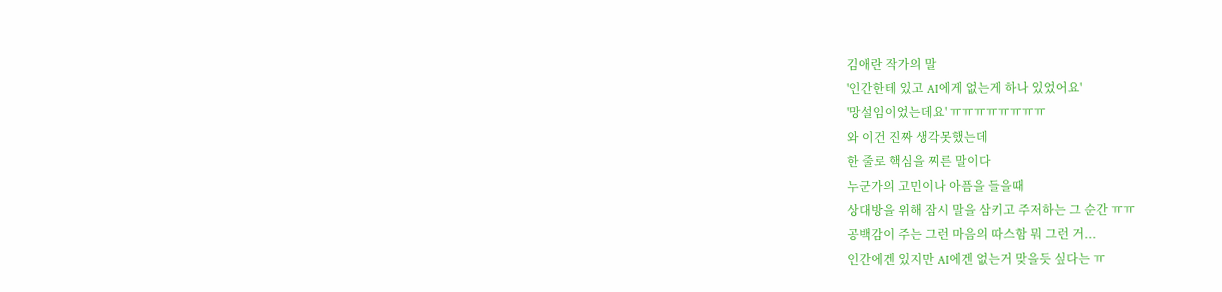김애란 작가의 말
'인간한테 있고 AI에게 없는게 하나 있었어요'
'망설임이었는데요' ㅠㅠㅠㅠㅠㅠㅠㅠ
와 이건 진짜 생각못했는데
한 줄로 핵심을 찌른 말이다
누군가의 고민이나 아픔을 들을때
상대방을 위해 잠시 말을 삼키고 주저하는 그 순간 ㅠㅠ
공백감이 주는 그런 마음의 따스함 뭐 그런 거...
인간에겐 있지만 AI에겐 없는거 맞을듯 싶다는 ㅠ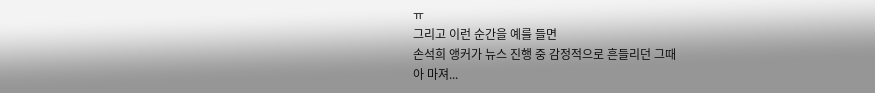ㅠ
그리고 이런 순간을 예를 들면
손석희 앵커가 뉴스 진행 중 감정적으로 흔들리던 그때
아 마져...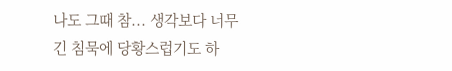나도 그때 참... 생각보다 너무 긴 침묵에 당황스럽기도 하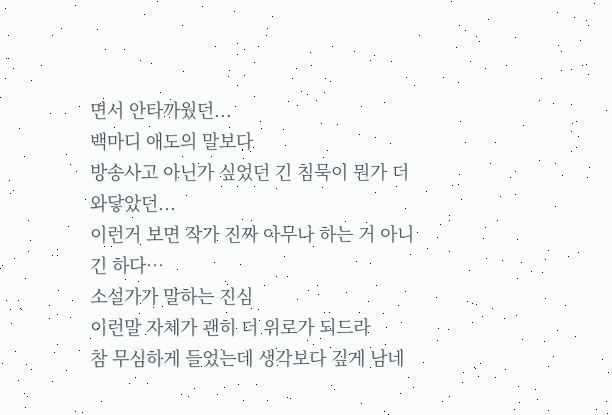면서 안타까웠던...
백마디 애도의 말보다
방송사고 아닌가 싶었던 긴 침묵이 뭔가 더 와닿았던...
이런거 보면 작가 진짜 아무나 하는 거 아니긴 하다…
소설가가 말하는 진심
이런말 자체가 괜히 더 위로가 되드라
참 무심하게 들었는데 생각보다 깊게 남네